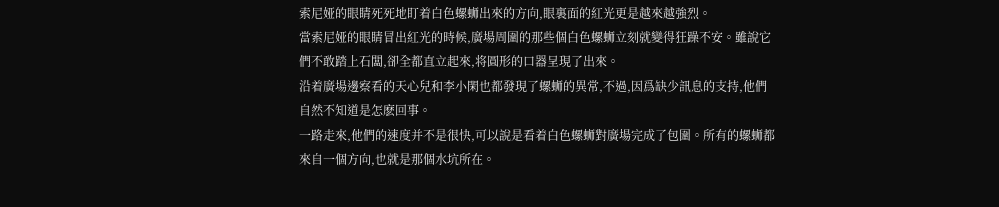索尼娅的眼睛死死地盯着白色螺蛳出來的方向,眼裏面的紅光更是越來越強烈。
當索尼娅的眼睛冒出紅光的時候,廣場周圍的那些個白色螺蛳立刻就變得狂躁不安。雖說它們不敢踏上石闆,卻全都直立起來,将圓形的口器呈現了出來。
沿着廣場邊察看的天心兒和李小閑也都發現了螺蛳的異常,不過,因爲缺少訊息的支持,他們自然不知道是怎麽回事。
一路走來,他們的速度并不是很快,可以說是看着白色螺蛳對廣場完成了包圍。所有的螺蛳都來自一個方向,也就是那個水坑所在。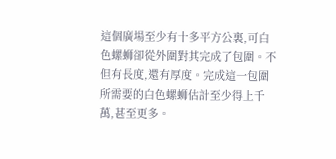這個廣場至少有十多平方公裏,可白色螺蛳卻從外圍對其完成了包圍。不但有長度,還有厚度。完成這一包圍所需要的白色螺蛳估計至少得上千萬,甚至更多。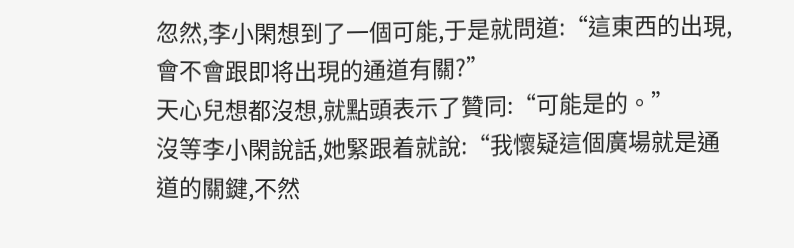忽然,李小閑想到了一個可能,于是就問道:“這東西的出現,會不會跟即将出現的通道有關?”
天心兒想都沒想,就點頭表示了贊同:“可能是的。”
沒等李小閑說話,她緊跟着就說:“我懷疑這個廣場就是通道的關鍵,不然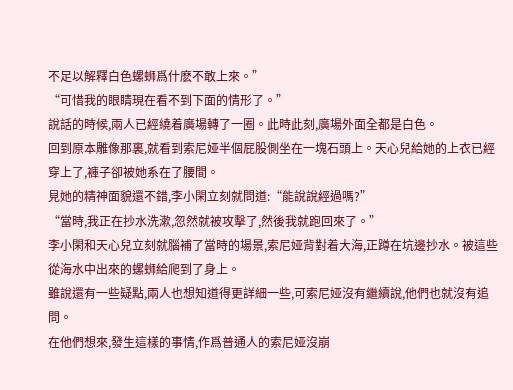不足以解釋白色螺蛳爲什麽不敢上來。”
“可惜我的眼睛現在看不到下面的情形了。”
說話的時候,兩人已經繞着廣場轉了一圈。此時此刻,廣場外面全都是白色。
回到原本雕像那裏,就看到索尼娅半個屁股側坐在一塊石頭上。天心兒給她的上衣已經穿上了,褲子卻被她系在了腰間。
見她的精神面貌還不錯,李小閑立刻就問道:“能說說經過嗎?”
“當時,我正在抄水洗漱,忽然就被攻擊了,然後我就跑回來了。”
李小閑和天心兒立刻就腦補了當時的場景,索尼娅背對着大海,正蹲在坑邊抄水。被這些從海水中出來的螺蛳給爬到了身上。
雖說還有一些疑點,兩人也想知道得更詳細一些,可索尼娅沒有繼續說,他們也就沒有追問。
在他們想來,發生這樣的事情,作爲普通人的索尼娅沒崩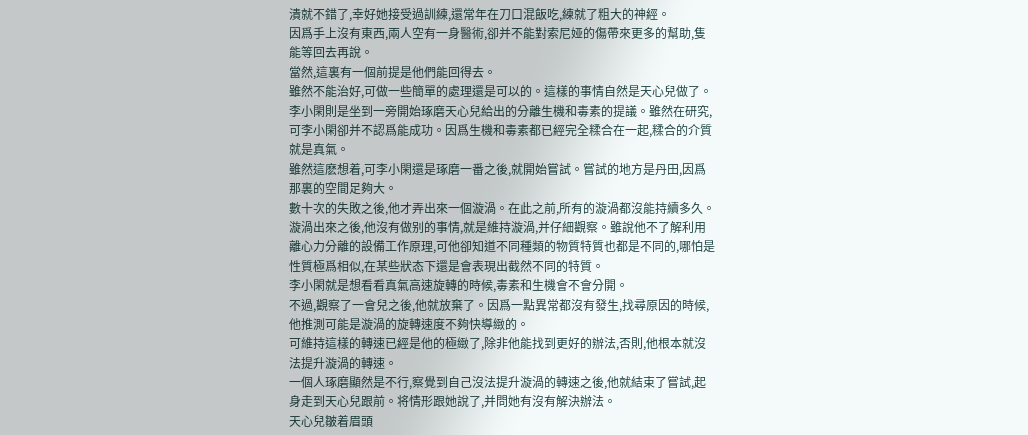潰就不錯了,幸好她接受過訓練,還常年在刀口混飯吃,練就了粗大的神經。
因爲手上沒有東西,兩人空有一身醫術,卻并不能對索尼娅的傷帶來更多的幫助,隻能等回去再說。
當然,這裏有一個前提是他們能回得去。
雖然不能治好,可做一些簡單的處理還是可以的。這樣的事情自然是天心兒做了。
李小閑則是坐到一旁開始琢磨天心兒給出的分離生機和毒素的提議。雖然在研究,可李小閑卻并不認爲能成功。因爲生機和毒素都已經完全糅合在一起,糅合的介質就是真氣。
雖然這麽想着,可李小閑還是琢磨一番之後,就開始嘗試。嘗試的地方是丹田,因爲那裏的空間足夠大。
數十次的失敗之後,他才弄出來一個漩渦。在此之前,所有的漩渦都沒能持續多久。
漩渦出來之後,他沒有做别的事情,就是維持漩渦,并仔細觀察。雖說他不了解利用離心力分離的設備工作原理,可他卻知道不同種類的物質特質也都是不同的,哪怕是性質極爲相似,在某些狀态下還是會表現出截然不同的特質。
李小閑就是想看看真氣高速旋轉的時候,毒素和生機會不會分開。
不過,觀察了一會兒之後,他就放棄了。因爲一點異常都沒有發生,找尋原因的時候,他推測可能是漩渦的旋轉速度不夠快導緻的。
可維持這樣的轉速已經是他的極緻了,除非他能找到更好的辦法,否則,他根本就沒法提升漩渦的轉速。
一個人琢磨顯然是不行,察覺到自己沒法提升漩渦的轉速之後,他就結束了嘗試,起身走到天心兒跟前。将情形跟她說了,并問她有沒有解決辦法。
天心兒皺着眉頭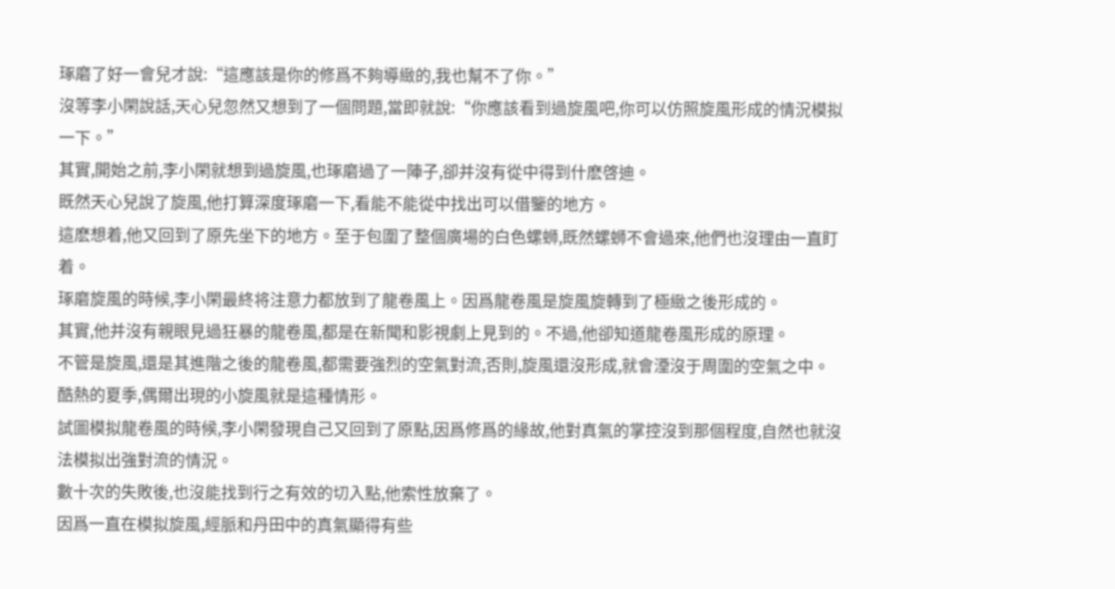琢磨了好一會兒才說:“這應該是你的修爲不夠導緻的,我也幫不了你。”
沒等李小閑說話,天心兒忽然又想到了一個問題,當即就說:“你應該看到過旋風吧,你可以仿照旋風形成的情況模拟一下。”
其實,開始之前,李小閑就想到過旋風,也琢磨過了一陣子,卻并沒有從中得到什麽啓迪。
既然天心兒說了旋風,他打算深度琢磨一下,看能不能從中找出可以借鑒的地方。
這麽想着,他又回到了原先坐下的地方。至于包圍了整個廣場的白色螺蛳,既然螺蛳不會過來,他們也沒理由一直盯着。
琢磨旋風的時候,李小閑最終将注意力都放到了龍卷風上。因爲龍卷風是旋風旋轉到了極緻之後形成的。
其實,他并沒有親眼見過狂暴的龍卷風,都是在新聞和影視劇上見到的。不過,他卻知道龍卷風形成的原理。
不管是旋風,還是其進階之後的龍卷風,都需要強烈的空氣對流,否則,旋風還沒形成,就會湮沒于周圍的空氣之中。
酷熱的夏季,偶爾出現的小旋風就是這種情形。
試圖模拟龍卷風的時候,李小閑發現自己又回到了原點,因爲修爲的緣故,他對真氣的掌控沒到那個程度,自然也就沒法模拟出強對流的情況。
數十次的失敗後,也沒能找到行之有效的切入點,他索性放棄了。
因爲一直在模拟旋風,經脈和丹田中的真氣顯得有些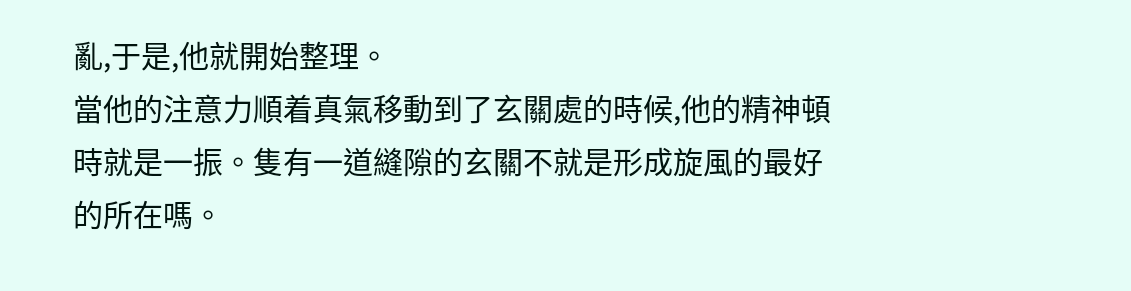亂,于是,他就開始整理。
當他的注意力順着真氣移動到了玄關處的時候,他的精神頓時就是一振。隻有一道縫隙的玄關不就是形成旋風的最好的所在嗎。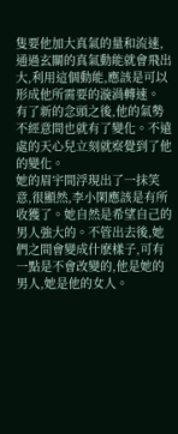隻要他加大真氣的量和流速,通過玄關的真氣動能就會飛出大,利用這個動能,應該是可以形成他所需要的漩渦轉速。
有了新的念頭之後,他的氣勢不經意間也就有了變化。不遠處的天心兒立刻就察覺到了他的變化。
她的眉宇間浮現出了一抹笑意,很顯然,李小閑應該是有所收獲了。她自然是希望自己的男人強大的。不管出去後,她們之間會變成什麽樣子,可有一點是不會改變的,他是她的男人,她是他的女人。